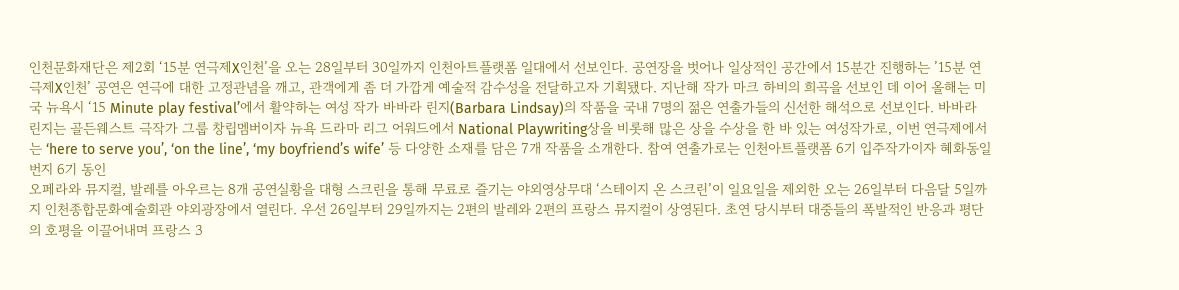인천문화재단은 제2회 ‘15분 연극제X인천’을 오는 28일부터 30일까지 인천아트플랫폼 일대에서 선보인다. 공연장을 벗어나 일상적인 공간에서 15분간 진행하는 ’15분 연극제X인천’ 공연은 연극에 대한 고정관념을 깨고, 관객에게 좀 더 가깝게 예술적 감수성을 전달하고자 기획됐다. 지난해 작가 마크 하비의 희곡을 선보인 데 이어 올해는 미국 뉴욕시 ‘15 Minute play festival’에서 활약하는 여성 작가 바바라 린지(Barbara Lindsay)의 작품을 국내 7명의 젊은 연출가들의 신선한 해석으로 선보인다. 바바라 린지는 골든웨스트 극작가 그룹 창립멤버이자 뉴욕 드라마 리그 어워드에서 National Playwriting상을 비롯해 많은 상을 수상을 한 바 있는 여성작가로, 이번 연극제에서는 ‘here to serve you’, ‘on the line’, ‘my boyfriend’s wife’ 등 다양한 소재를 담은 7개 작품을 소개한다. 참여 연출가로는 인천아트플랫폼 6기 입주작가이자 혜화동일번지 6기 동인
오페라와 뮤지컬, 발레를 아우르는 8개 공연실황을 대형 스크린을 통해 무료로 즐기는 야외영상무대 ‘스테이지 온 스크린’이 일요일을 제외한 오는 26일부터 다음달 5일까지 인천종합문화예술회관 야외광장에서 열린다. 우선 26일부터 29일까지는 2편의 발레와 2편의 프랑스 뮤지컬이 상영된다. 초연 당시부터 대중들의 폭발적인 반응과 평단의 호평을 이끌어내며 프랑스 3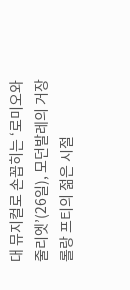대 뮤지컬로 손꼽히는 ‘로미오와 줄리엣’(26일), 모던발레의 거장 롤랑 프티의 젊은 시절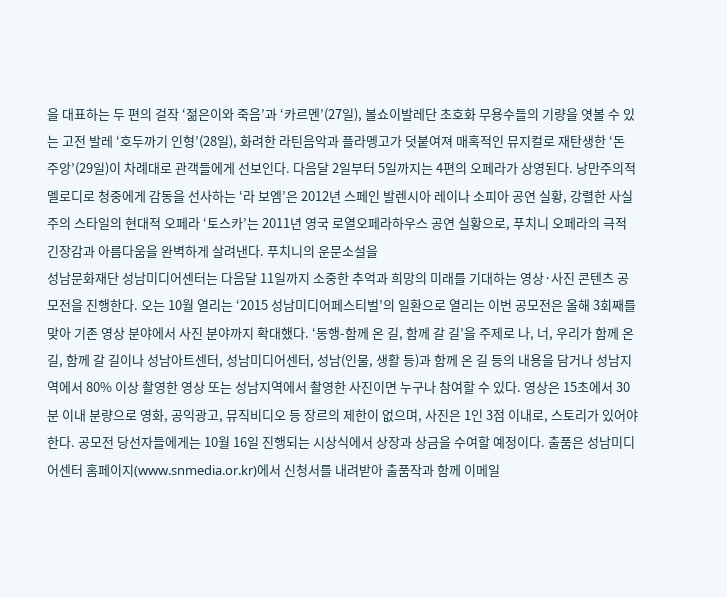을 대표하는 두 편의 걸작 ‘젊은이와 죽음’과 ‘카르멘’(27일), 볼쇼이발레단 초호화 무용수들의 기량을 엿볼 수 있는 고전 발레 ‘호두까기 인형’(28일), 화려한 라틴음악과 플라멩고가 덧붙여져 매혹적인 뮤지컬로 재탄생한 ‘돈 주앙’(29일)이 차례대로 관객들에게 선보인다. 다음달 2일부터 5일까지는 4편의 오페라가 상영된다. 낭만주의적 멜로디로 청중에게 감동을 선사하는 ‘라 보엠’은 2012년 스페인 발렌시아 레이나 소피아 공연 실황, 강렬한 사실주의 스타일의 현대적 오페라 ‘토스카’는 2011년 영국 로열오페라하우스 공연 실황으로, 푸치니 오페라의 극적 긴장감과 아름다움을 완벽하게 살려낸다. 푸치니의 운문소설을
성남문화재단 성남미디어센터는 다음달 11일까지 소중한 추억과 희망의 미래를 기대하는 영상·사진 콘텐츠 공모전을 진행한다. 오는 10월 열리는 ‘2015 성남미디어페스티벌’의 일환으로 열리는 이번 공모전은 올해 3회째를 맞아 기존 영상 분야에서 사진 분야까지 확대했다. ‘동행-함께 온 길, 함께 갈 길’을 주제로 나, 너, 우리가 함께 온 길, 함께 갈 길이나 성남아트센터, 성남미디어센터, 성남(인물, 생활 등)과 함께 온 길 등의 내용을 담거나 성남지역에서 80% 이상 촬영한 영상 또는 성남지역에서 촬영한 사진이면 누구나 참여할 수 있다. 영상은 15초에서 30분 이내 분량으로 영화, 공익광고, 뮤직비디오 등 장르의 제한이 없으며, 사진은 1인 3점 이내로, 스토리가 있어야 한다. 공모전 당선자들에게는 10월 16일 진행되는 시상식에서 상장과 상금을 수여할 예정이다. 출품은 성남미디어센터 홈페이지(www.snmedia.or.kr)에서 신청서를 내려받아 출품작과 함께 이메일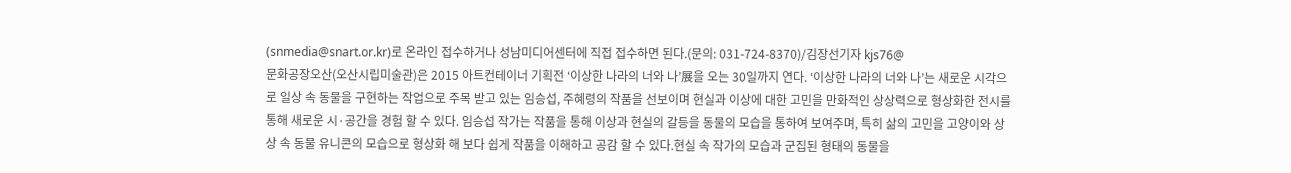(snmedia@snart.or.kr)로 온라인 접수하거나 성남미디어센터에 직접 접수하면 된다.(문의: 031-724-8370)/김장선기자 kjs76@
문화공장오산(오산시립미술관)은 2015 아트컨테이너 기획전 ‘이상한 나라의 너와 나’展을 오는 30일까지 연다. ‘이상한 나라의 너와 나’는 새로운 시각으로 일상 속 동물을 구현하는 작업으로 주목 받고 있는 임승섭, 주혜령의 작품을 선보이며 현실과 이상에 대한 고민을 만화적인 상상력으로 형상화한 전시를 통해 새로운 시·공간을 경험 할 수 있다. 임승섭 작가는 작품을 통해 이상과 현실의 갈등을 동물의 모습을 통하여 보여주며, 특히 삶의 고민을 고양이와 상상 속 동물 유니콘의 모습으로 형상화 해 보다 쉽게 작품을 이해하고 공감 할 수 있다.현실 속 작가의 모습과 군집된 형태의 동물을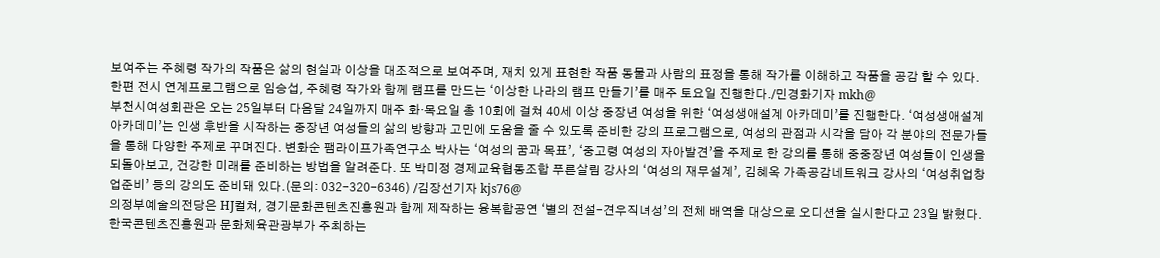보여주는 주혜령 작가의 작품은 삶의 현실과 이상을 대조적으로 보여주며, 재치 있게 표현한 작품 동물과 사람의 표정을 통해 작가를 이해하고 작품을 공감 할 수 있다. 한편 전시 연계프로그램으로 임승섭, 주혜령 작가와 함께 램프를 만드는 ‘이상한 나라의 램프 만들기’를 매주 토요일 진행한다./민경화기자 mkh@
부천시여성회관은 오는 25일부터 다음달 24일까지 매주 화·목요일 총 10회에 걸쳐 40세 이상 중장년 여성을 위한 ‘여성생애설계 아카데미’를 진행한다. ‘여성생애설계 아카데미’는 인생 후반을 시작하는 중장년 여성들의 삶의 방향과 고민에 도움을 줄 수 있도록 준비한 강의 프로그램으로, 여성의 관점과 시각을 담아 각 분야의 전문가들을 통해 다양한 주제로 꾸며진다. 변화순 팸라이프가족연구소 박사는 ‘여성의 꿈과 목표’, ‘중고령 여성의 자아발견’을 주제로 한 강의를 통해 중중장년 여성들이 인생을 되돌아보고, 건강한 미래를 준비하는 방법을 알려준다. 또 박미정 경제교육협동조합 푸른살림 강사의 ‘여성의 재무설계’, 김혜옥 가족공감네트워크 강사의 ‘여성취업창업준비’ 등의 강의도 준비돼 있다.(문의: 032-320-6346) /김장선기자 kjs76@
의정부예술의전당은 HJ컬쳐, 경기문화콘텐츠진흥원과 함께 제작하는 융복합공연 ‘별의 전설-견우직녀성’의 전체 배역을 대상으로 오디션을 실시한다고 23일 밝혔다. 한국콘텐츠진흥원과 문화체육관광부가 주최하는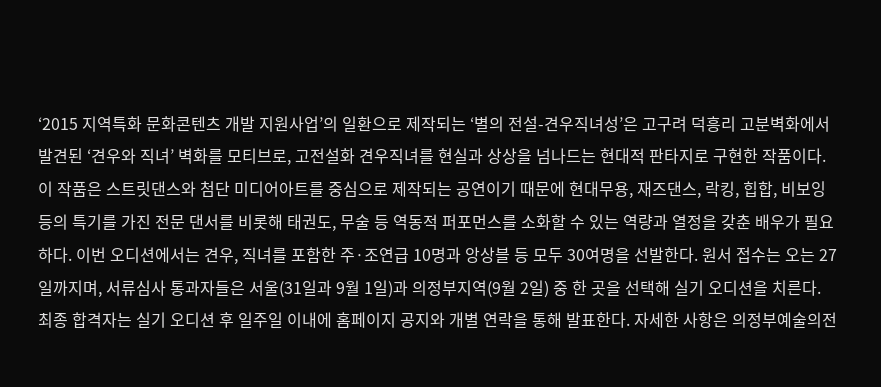‘2015 지역특화 문화콘텐츠 개발 지원사업’의 일환으로 제작되는 ‘별의 전설-견우직녀성’은 고구려 덕흥리 고분벽화에서 발견된 ‘견우와 직녀’ 벽화를 모티브로, 고전설화 견우직녀를 현실과 상상을 넘나드는 현대적 판타지로 구현한 작품이다. 이 작품은 스트릿댄스와 첨단 미디어아트를 중심으로 제작되는 공연이기 때문에 현대무용, 재즈댄스, 락킹, 힙합, 비보잉 등의 특기를 가진 전문 댄서를 비롯해 태권도, 무술 등 역동적 퍼포먼스를 소화할 수 있는 역량과 열정을 갖춘 배우가 필요하다. 이번 오디션에서는 견우, 직녀를 포함한 주·조연급 10명과 앙상블 등 모두 30여명을 선발한다. 원서 접수는 오는 27일까지며, 서류심사 통과자들은 서울(31일과 9월 1일)과 의정부지역(9월 2일) 중 한 곳을 선택해 실기 오디션을 치른다. 최종 합격자는 실기 오디션 후 일주일 이내에 홈페이지 공지와 개별 연락을 통해 발표한다. 자세한 사항은 의정부예술의전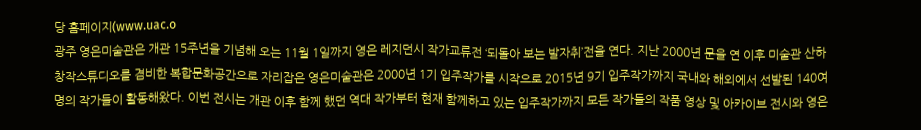당 홈페이지(www.uac.o
광주 영은미술관은 개관 15주년을 기념해 오는 11월 1일까지 영은 레지던시 작가교류전 ‘되돌아 보는 발자취’전을 연다. 지난 2000년 문을 연 이후 미술관 산하 창작스튜디오를 겸비한 복합문화공간으로 자리잡은 영은미술관은 2000년 1기 입주작가를 시작으로 2015년 9기 입주작가까지 국내와 해외에서 선발된 140여명의 작가들이 활동해왔다. 이번 전시는 개관 이후 함께 했던 역대 작가부터 현재 함께하고 있는 입주작가까지 모든 작가들의 작품 영상 및 아카이브 전시와 영은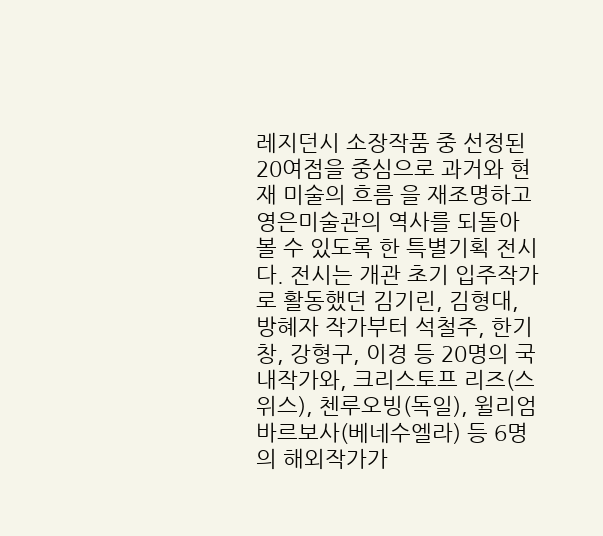레지던시 소장작품 중 선정된 20여점을 중심으로 과거와 현재 미술의 흐름 을 재조명하고 영은미술관의 역사를 되돌아 볼 수 있도록 한 특별기획 전시다. 전시는 개관 초기 입주작가로 활동했던 김기린, 김형대, 방혜자 작가부터 석철주, 한기창, 강형구, 이경 등 20명의 국내작가와, 크리스토프 리즈(스위스), 첸루오빙(독일), 윌리엄 바르보사(베네수엘라) 등 6명의 해외작가가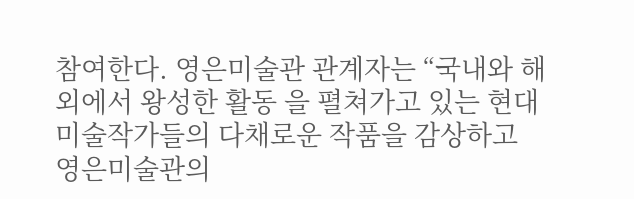참여한다. 영은미술관 관계자는 “국내와 해외에서 왕성한 활동 을 펼쳐가고 있는 현대미술작가들의 다채로운 작품을 감상하고 영은미술관의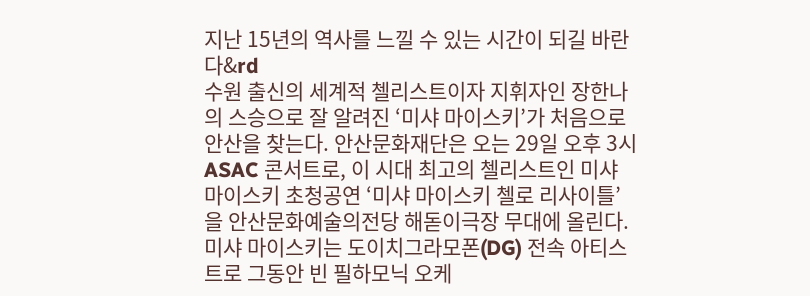지난 15년의 역사를 느낄 수 있는 시간이 되길 바란다&rd
수원 출신의 세계적 첼리스트이자 지휘자인 장한나의 스승으로 잘 알려진 ‘미샤 마이스키’가 처음으로 안산을 찾는다. 안산문화재단은 오는 29일 오후 3시 ASAC 콘서트로, 이 시대 최고의 첼리스트인 미샤 마이스키 초청공연 ‘미샤 마이스키 첼로 리사이틀’을 안산문화예술의전당 해돋이극장 무대에 올린다. 미샤 마이스키는 도이치그라모폰(DG) 전속 아티스트로 그동안 빈 필하모닉 오케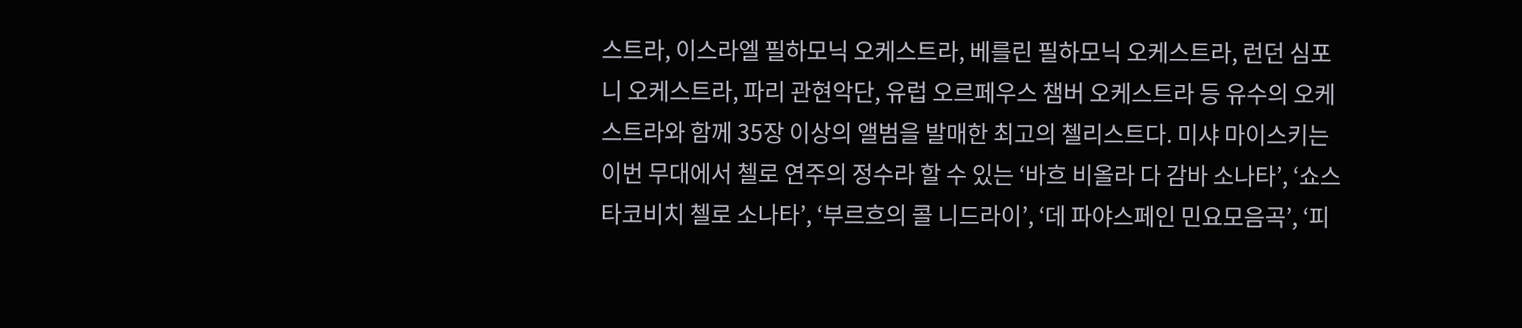스트라, 이스라엘 필하모닉 오케스트라, 베를린 필하모닉 오케스트라, 런던 심포니 오케스트라, 파리 관현악단, 유럽 오르페우스 챔버 오케스트라 등 유수의 오케스트라와 함께 35장 이상의 앨범을 발매한 최고의 첼리스트다. 미샤 마이스키는 이번 무대에서 첼로 연주의 정수라 할 수 있는 ‘바흐 비올라 다 감바 소나타’, ‘쇼스타코비치 첼로 소나타’, ‘부르흐의 콜 니드라이’, ‘데 파야스페인 민요모음곡’, ‘피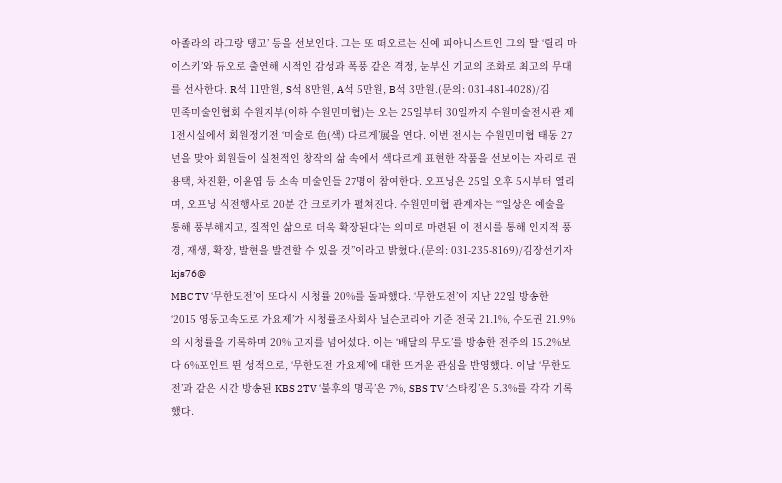아졸라의 라그랑 탱고’ 등을 선보인다. 그는 또 떠오르는 신예 피아니스트인 그의 딸 ‘릴리 마이스키’와 듀오로 출연해 시적인 감성과 폭풍 같은 격정, 눈부신 기교의 조화로 최고의 무대를 선사한다. R석 11만원, S석 8만원, A석 5만원, B석 3만원.(문의: 031-481-4028)/김
민족미술인협회 수원지부(이하 수원민미협)는 오는 25일부터 30일까지 수원미술전시관 제1전시실에서 회원정기전 ‘미술로 色(색) 다르게’展을 연다. 이번 전시는 수원민미협 태동 27년을 맞아 회원들이 실천적인 창작의 삶 속에서 색다르게 표현한 작품을 선보이는 자리로 권용택, 차진환, 이윤엽 등 소속 미술인들 27명이 참여한다. 오프닝은 25일 오후 5시부터 열리며, 오프닝 식전행사로 20분 간 크로키가 펼쳐진다. 수원민미협 관계자는 “‘일상은 예술을 통해 풍부해지고, 질적인 삶으로 더욱 확장된다’는 의미로 마련된 이 전시를 통해 인지적 풍경, 재생, 확장, 발현을 발견할 수 있을 것”이라고 밝혔다.(문의: 031-235-8169)/김장선기자 kjs76@
MBC TV ‘무한도전’이 또다시 시청률 20%를 돌파했다. ‘무한도전’이 지난 22일 방송한 ‘2015 영동고속도로 가요제’가 시청률조사회사 닐슨코리아 기준 전국 21.1%, 수도권 21.9%의 시청률을 기록하며 20% 고지를 넘어섰다. 이는 ‘배달의 무도’를 방송한 전주의 15.2%보다 6%포인트 뛴 성적으로, ‘무한도전 가요제’에 대한 뜨거운 관심을 반영했다. 이날 ‘무한도전’과 같은 시간 방송된 KBS 2TV ‘불후의 명곡’은 7%, SBS TV ‘스타킹’은 5.3%를 각각 기록했다.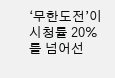‘무한도전’이 시청률 20%를 넘어선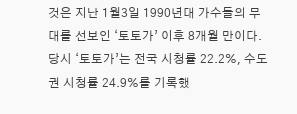것은 지난 1월3일 1990년대 가수들의 무대를 선보인 ‘토토가’ 이후 8개월 만이다. 당시 ‘토토가’는 전국 시청률 22.2%, 수도권 시청률 24.9%를 기록했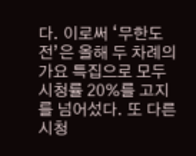다. 이로써 ‘무한도전’은 올해 두 차례의 가요 특집으로 모두 시청률 20%를 고지를 넘어섰다. 또 다른 시청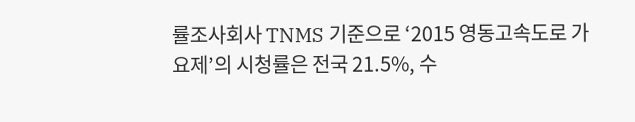률조사회사 TNMS 기준으로 ‘2015 영동고속도로 가요제’의 시청률은 전국 21.5%, 수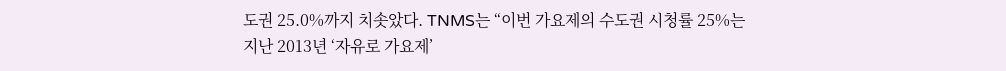도권 25.0%까지 치솟았다. TNMS는 “이번 가요제의 수도권 시청률 25%는 지난 2013년 ‘자유로 가요제’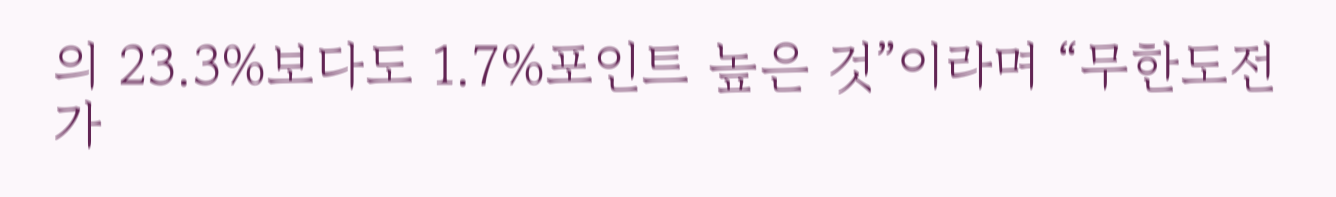의 23.3%보다도 1.7%포인트 높은 것”이라며 “무한도전 가